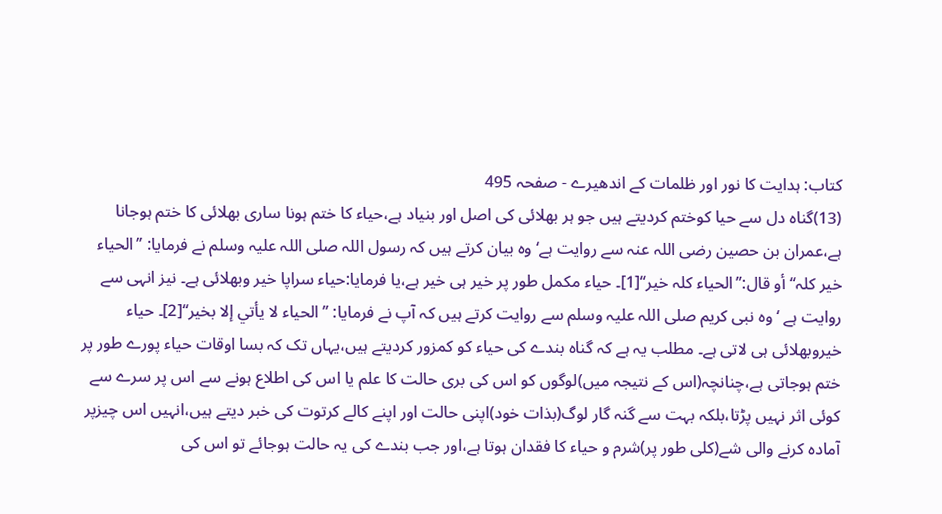کتاب: ہدایت کا نور اور ظلمات کے اندھیرے - صفحہ 495
(13)گناہ دل سے حیا کوختم کردیتے ہیں جو ہر بھلائی کی اصل اور بنیاد ہے،حیاء کا ختم ہونا ساری بھلائی کا ختم ہوجانا ہے،عمران بن حصین رضی اللہ عنہ سے روایت ہے‘ وہ بیان کرتے ہیں کہ رسول اللہ صلی اللہ علیہ وسلم نے فرمایا: ’’الحیاء خیر کلہ‘‘أو قال:’’الحیاء کلہ خیر‘‘[1]۔ حیاء مکمل طور پر خیر ہی خیر ہے،یا فرمایا:حیاء سراپا خیر وبھلائی ہے۔ نیز انہی سے روایت ہے ‘ وہ نبی کریم صلی اللہ علیہ وسلم سے روایت کرتے ہیں کہ آپ نے فرمایا: ’’ الحیاء لا یأتي إلا بخیر‘‘[2]۔ حیاء خیروبھلائی ہی لاتی ہے۔ مطلب یہ ہے کہ گناہ بندے کی حیاء کو کمزور کردیتے ہیں،یہاں تک کہ بسا اوقات حیاء پورے طور پر ختم ہوجاتی ہے،چنانچہ(اس کے نتیجہ میں)لوگوں کو اس کی بری حالت کا علم یا اس کی اطلاع ہونے سے اس پر سرے سے کوئی اثر نہیں پڑتا،بلکہ بہت سے گنہ گار لوگ(بذات خود)اپنی حالت اور اپنے کالے کرتوت کی خبر دیتے ہیں،انہیں اس چیزپر آمادہ کرنے والی شے(کلی طور پر)شرم و حیاء کا فقدان ہوتا ہے،اور جب بندے کی یہ حالت ہوجائے تو اس کی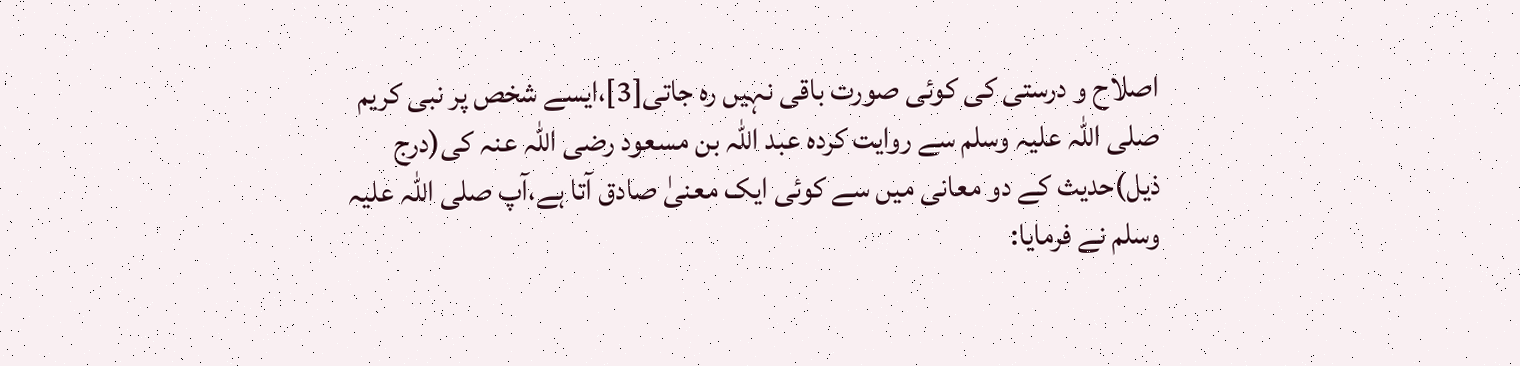اصلاح و درستی کی کوئی صورت باقی نہیں رہ جاتی[3]،ایسے شخص پر نبی کریم صلی اللہ علیہ وسلم سے روایت کردہ عبد اللہ بن مسعود رضی اللہ عنہ کی(درج ذیل)حدیث کے دو معانی میں سے کوئی ایک معنیٰ صادق آتا ہے،آپ صلی اللہ علیہ وسلم نے فرمایا: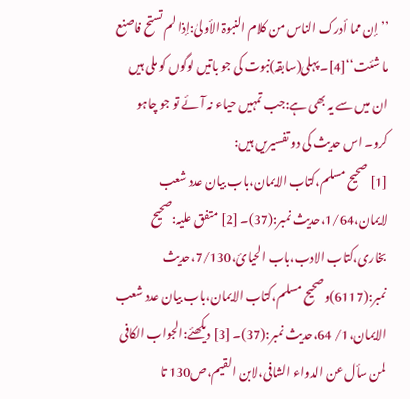’’إن مما أدرک الناس من کلام النبوۃ الأولیٰ:إذا لم تستح فاصنع ما شئت‘‘[4]۔ پہلی(سابقہ)نبوت کی جو باتیں لوگوں کو ملی ہیں ان میں سے یہ بھی ہے:جب تمہیں حیاء نہ آئے تو جو چاہو کرو۔ اس حدیث کی دو تفسیریں ہیں:
[1] صحیح مسلم،کتاب الایمان،باب بیان عدد شعب لایمان،1/64،حدیث نمبر:(37)۔ [2] متفق علیہ:صحیح بخاری،کتاب الادب،باب الحیائ،7/130،حدیث نمبر:(6117)وصحیح مسلم،کتاب الایمان،باب بیان عدد شعب الایمان،1/ 64،حدیث نمبر:(37)۔ [3] دیکھئے:الجواب الکافی لمن سأل عن الدواء الشافی،لابن القیم،ص130 تا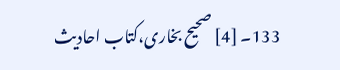133۔ [4] صحیح بخاری،کتاب احادیث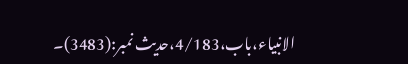الانبیاء،باب،4/183،حدیث نمبر:(3483)۔